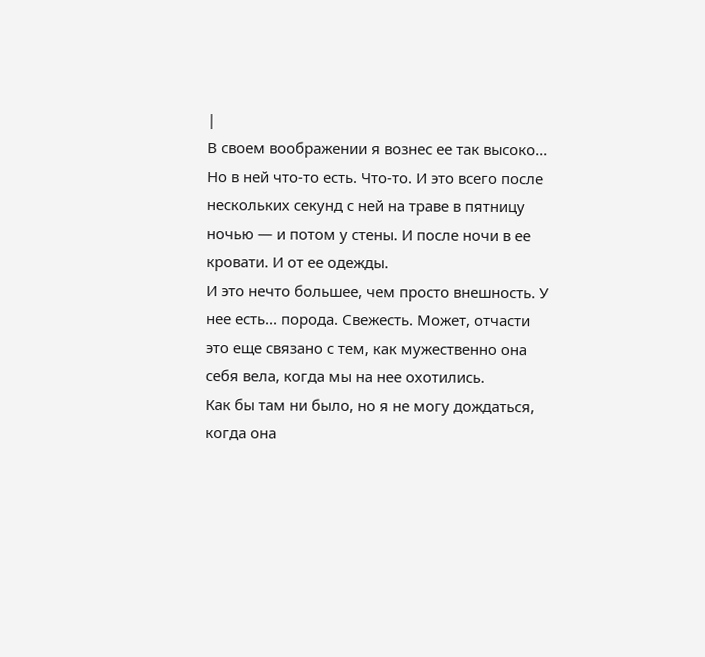|
В своем воображении я вознес ее так высоко... Но в ней что-то есть. Что-то. И это всего после нескольких секунд с ней на траве в пятницу ночью — и потом у стены. И после ночи в ее кровати. И от ее одежды.
И это нечто большее, чем просто внешность. У нее есть... порода. Свежесть. Может, отчасти это еще связано с тем, как мужественно она себя вела, когда мы на нее охотились.
Как бы там ни было, но я не могу дождаться, когда она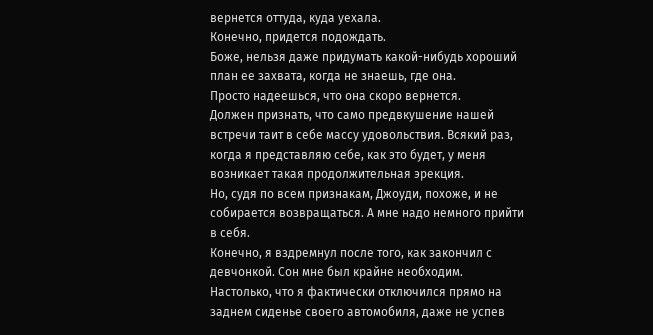вернется оттуда, куда уехала.
Конечно, придется подождать.
Боже, нельзя даже придумать какой-нибудь хороший план ее захвата, когда не знаешь, где она.
Просто надеешься, что она скоро вернется.
Должен признать, что само предвкушение нашей встречи таит в себе массу удовольствия. Всякий раз, когда я представляю себе, как это будет, у меня возникает такая продолжительная эрекция.
Но, судя по всем признакам, Джоуди, похоже, и не собирается возвращаться. А мне надо немного прийти в себя.
Конечно, я вздремнул после того, как закончил с девчонкой. Сон мне был крайне необходим. Настолько, что я фактически отключился прямо на заднем сиденье своего автомобиля, даже не успев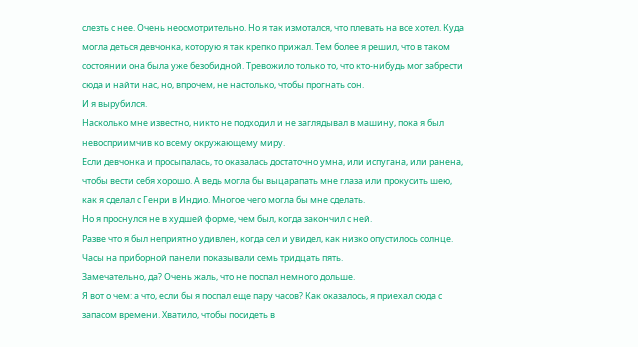слезть с нее. Очень неосмотрительно. Но я так измотался, что плевать на все хотел. Куда могла деться девчонка, которую я так крепко прижал. Тем более я решил, что в таком состоянии она была уже безобидной. Тревожило только то, что кто-нибудь мог забрести сюда и найти нас, но, впрочем, не настолько, чтобы прогнать сон.
И я вырубился.
Насколько мне известно, никто не подходил и не заглядывал в машину, пока я был невосприимчив ко всему окружающему миру.
Если девчонка и просыпалась, то оказалась достаточно умна, или испугана, или ранена, чтобы вести себя хорошо. А ведь могла бы выцарапать мне глаза или прокусить шею, как я сделал с Генри в Индио. Многое чего могла бы мне сделать.
Но я проснулся не в худшей форме, чем был, когда закончил с ней.
Разве что я был неприятно удивлен, когда сел и увидел, как низко опустилось солнце. Часы на приборной панели показывали семь тридцать пять.
Замечательно, да? Очень жаль, что не поспал немного дольше.
Я вот о чем: а что, если бы я поспал еще пару часов? Как оказалось, я приехал сюда с запасом времени. Хватило, чтобы посидеть в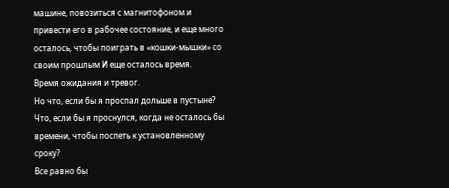машине, повозиться с магнитофоном и привести его в рабочее состояние, и еще много осталось, чтобы поиграть в «кошки-мышки» со своим прошлым И еще осталось время.
Время ожидания и тревог.
Но что, если бы я проспал дольше в пустыне? Что, если бы я проснулся, когда не осталось бы времени, чтобы поспеть к установленному сроку?
Все равно бы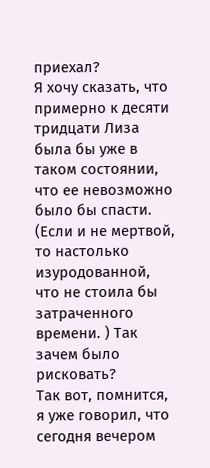приехал?
Я хочу сказать, что примерно к десяти тридцати Лиза была бы уже в таком состоянии, что ее невозможно было бы спасти. (Если и не мертвой, то настолько изуродованной, что не стоила бы затраченного времени. ) Так зачем было рисковать?
Так вот, помнится, я уже говорил, что сегодня вечером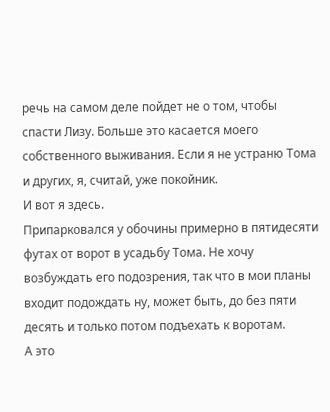речь на самом деле пойдет не о том, чтобы спасти Лизу. Больше это касается моего собственного выживания. Если я не устраню Тома и других, я, считай, уже покойник.
И вот я здесь.
Припарковался у обочины примерно в пятидесяти футах от ворот в усадьбу Тома. Не хочу возбуждать его подозрения, так что в мои планы входит подождать ну, может быть, до без пяти десять и только потом подъехать к воротам.
А это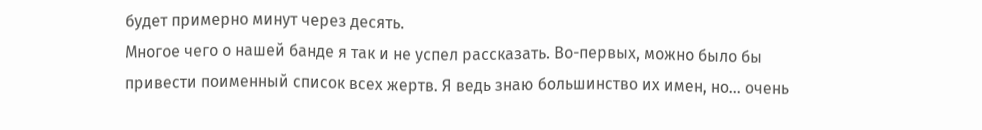будет примерно минут через десять.
Многое чего о нашей банде я так и не успел рассказать. Во-первых, можно было бы привести поименный список всех жертв. Я ведь знаю большинство их имен, но... очень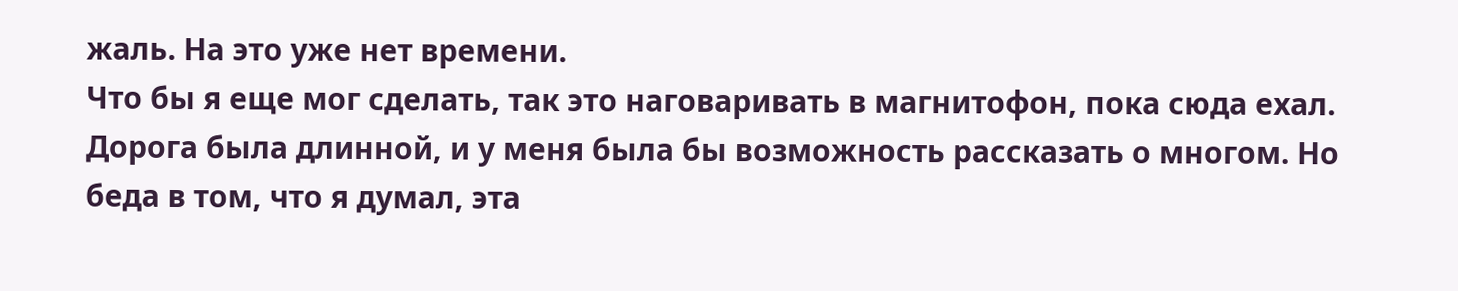жаль. На это уже нет времени.
Что бы я еще мог сделать, так это наговаривать в магнитофон, пока сюда ехал. Дорога была длинной, и у меня была бы возможность рассказать о многом. Но беда в том, что я думал, эта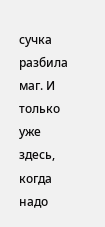сучка разбила маг. И только уже здесь, когда надо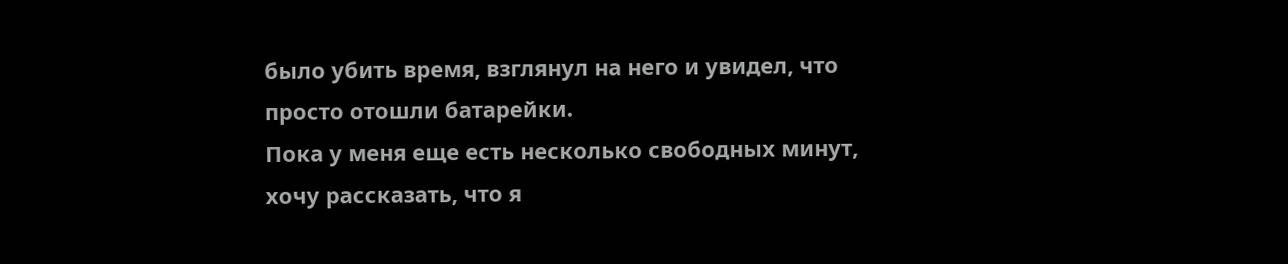было убить время, взглянул на него и увидел, что просто отошли батарейки.
Пока у меня еще есть несколько свободных минут, хочу рассказать, что я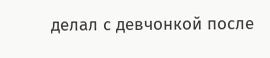делал с девчонкой после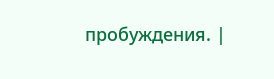пробуждения. |